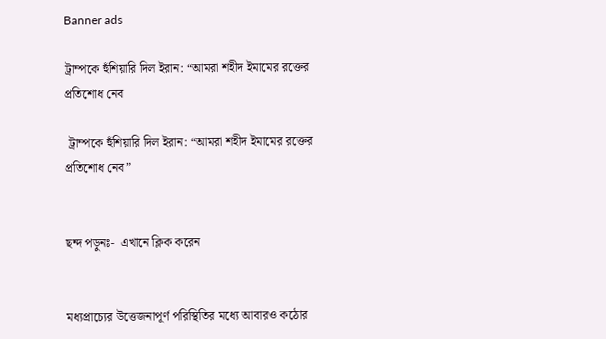Banner ads

ট্রাম্পকে হুঁশিয়ারি দিল ইরান: “আমরা শহীদ ইমামের রক্তের প্রতিশোধ নেব

 ট্রাম্পকে হুঁশিয়ারি দিল ইরান: “আমরা শহীদ ইমামের রক্তের প্রতিশোধ নেব”


ছন্দ পড়ুনঃ-  এখানে ক্লিক করেন


মধ্যপ্রাচ্যের উত্তেজনাপূর্ণ পরিস্থিতির মধ্যে আবারও কঠোর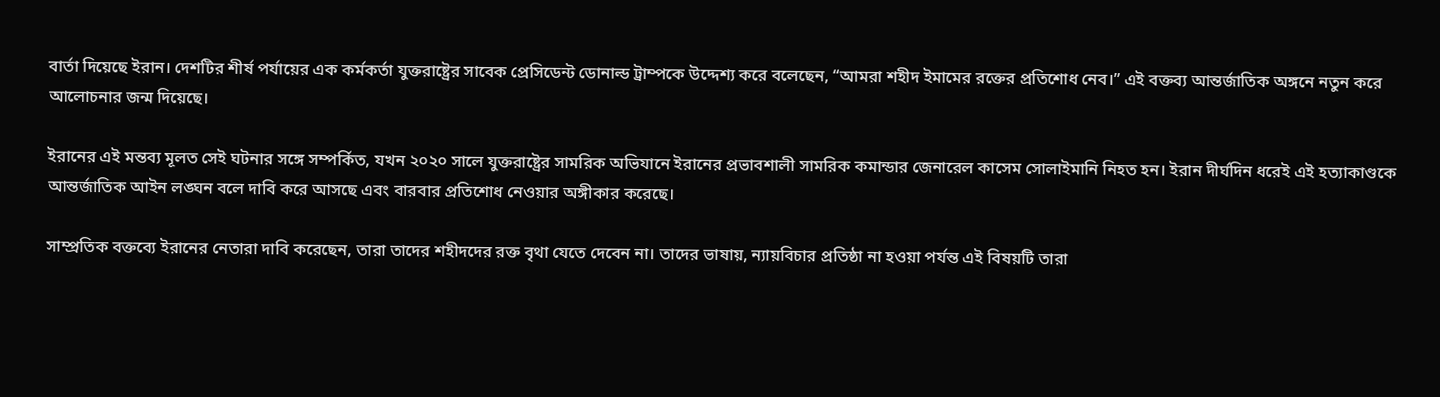বার্তা দিয়েছে ইরান। দেশটির শীর্ষ পর্যায়ের এক কর্মকর্তা যুক্তরাষ্ট্রের সাবেক প্রেসিডেন্ট ডোনাল্ড ট্রাম্পকে উদ্দেশ্য করে বলেছেন, “আমরা শহীদ ইমামের রক্তের প্রতিশোধ নেব।” এই বক্তব্য আন্তর্জাতিক অঙ্গনে নতুন করে আলোচনার জন্ম দিয়েছে।

ইরানের এই মন্তব্য মূলত সেই ঘটনার সঙ্গে সম্পর্কিত, যখন ২০২০ সালে যুক্তরাষ্ট্রের সামরিক অভিযানে ইরানের প্রভাবশালী সামরিক কমান্ডার জেনারেল কাসেম সোলাইমানি নিহত হন। ইরান দীর্ঘদিন ধরেই এই হত্যাকাণ্ডকে আন্তর্জাতিক আইন লঙ্ঘন বলে দাবি করে আসছে এবং বারবার প্রতিশোধ নেওয়ার অঙ্গীকার করেছে।

সাম্প্রতিক বক্তব্যে ইরানের নেতারা দাবি করেছেন, তারা তাদের শহীদদের রক্ত বৃথা যেতে দেবেন না। তাদের ভাষায়, ন্যায়বিচার প্রতিষ্ঠা না হওয়া পর্যন্ত এই বিষয়টি তারা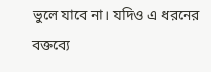ভুলে যাবে না। যদিও এ ধরনের বক্তব্যে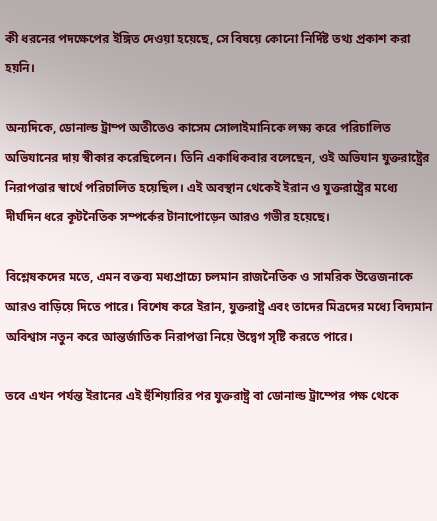কী ধরনের পদক্ষেপের ইঙ্গিত দেওয়া হয়েছে, সে বিষয়ে কোনো নির্দিষ্ট তথ্য প্রকাশ করা হয়নি।

অন্যদিকে, ডোনাল্ড ট্রাম্প অতীতেও কাসেম সোলাইমানিকে লক্ষ্য করে পরিচালিত অভিযানের দায় স্বীকার করেছিলেন। তিনি একাধিকবার বলেছেন, ওই অভিযান যুক্তরাষ্ট্রের নিরাপত্তার স্বার্থে পরিচালিত হয়েছিল। এই অবস্থান থেকেই ইরান ও যুক্তরাষ্ট্রের মধ্যে দীর্ঘদিন ধরে কূটনৈতিক সম্পর্কের টানাপোড়েন আরও গভীর হয়েছে।

বিশ্লেষকদের মতে, এমন বক্তব্য মধ্যপ্রাচ্যে চলমান রাজনৈতিক ও সামরিক উত্তেজনাকে আরও বাড়িয়ে দিতে পারে। বিশেষ করে ইরান, যুক্তরাষ্ট্র এবং তাদের মিত্রদের মধ্যে বিদ্যমান অবিশ্বাস নতুন করে আন্তর্জাতিক নিরাপত্তা নিয়ে উদ্বেগ সৃষ্টি করতে পারে।

তবে এখন পর্যন্ত ইরানের এই হুঁশিয়ারির পর যুক্তরাষ্ট্র বা ডোনাল্ড ট্রাম্পের পক্ষ থেকে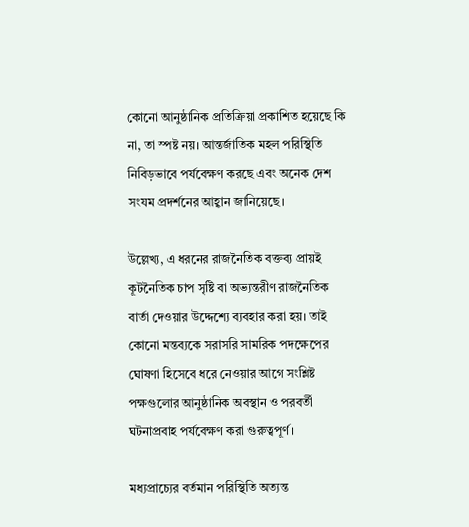কোনো আনুষ্ঠানিক প্রতিক্রিয়া প্রকাশিত হয়েছে কি না, তা স্পষ্ট নয়। আন্তর্জাতিক মহল পরিস্থিতি নিবিড়ভাবে পর্যবেক্ষণ করছে এবং অনেক দেশ সংযম প্রদর্শনের আহ্বান জানিয়েছে।

উল্লেখ্য, এ ধরনের রাজনৈতিক বক্তব্য প্রায়ই কূটনৈতিক চাপ সৃষ্টি বা অভ্যন্তরীণ রাজনৈতিক বার্তা দেওয়ার উদ্দেশ্যে ব্যবহার করা হয়। তাই কোনো মন্তব্যকে সরাসরি সামরিক পদক্ষেপের ঘোষণা হিসেবে ধরে নেওয়ার আগে সংশ্লিষ্ট পক্ষগুলোর আনুষ্ঠানিক অবস্থান ও পরবর্তী ঘটনাপ্রবাহ পর্যবেক্ষণ করা গুরুত্বপূর্ণ।

মধ্যপ্রাচ্যের বর্তমান পরিস্থিতি অত্যন্ত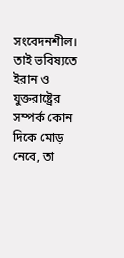সংবেদনশীল। তাই ভবিষ্যতে ইরান ও যুক্তরাষ্ট্রের সম্পর্ক কোন দিকে মোড় নেবে, তা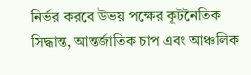নির্ভর করবে উভয় পক্ষের কূটনৈতিক সিদ্ধান্ত, আন্তর্জাতিক চাপ এবং আঞ্চলিক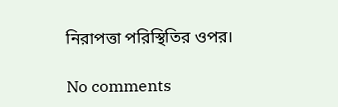নিরাপত্তা পরিস্থিতির ওপর।

No comments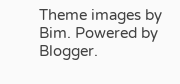Theme images by Bim. Powered by Blogger.